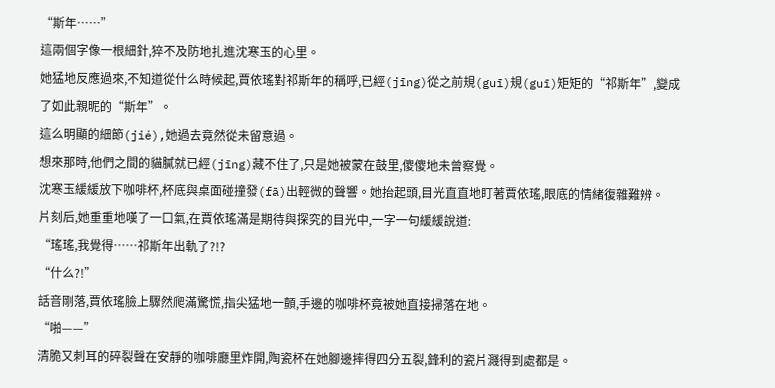“斯年……”
這兩個字像一根細針,猝不及防地扎進沈寒玉的心里。
她猛地反應過來,不知道從什么時候起,賈依瑤對祁斯年的稱呼,已經(jīng)從之前規(guī)規(guī)矩矩的“祁斯年”,變成了如此親昵的“斯年”。
這么明顯的細節(jié),她過去竟然從未留意過。
想來那時,他們之間的貓膩就已經(jīng)藏不住了,只是她被蒙在鼓里,傻傻地未曾察覺。
沈寒玉緩緩放下咖啡杯,杯底與桌面碰撞發(fā)出輕微的聲響。她抬起頭,目光直直地盯著賈依瑤,眼底的情緒復雜難辨。
片刻后,她重重地嘆了一口氣,在賈依瑤滿是期待與探究的目光中,一字一句緩緩說道:
“瑤瑤,我覺得……祁斯年出軌了?!?
“什么?!”
話音剛落,賈依瑤臉上驟然爬滿驚慌,指尖猛地一顫,手邊的咖啡杯竟被她直接掃落在地。
“啪——”
清脆又刺耳的碎裂聲在安靜的咖啡廳里炸開,陶瓷杯在她腳邊摔得四分五裂,鋒利的瓷片濺得到處都是。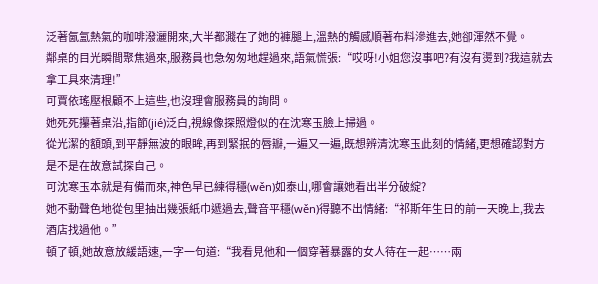泛著氤氳熱氣的咖啡潑灑開來,大半都濺在了她的褲腿上,溫熱的觸感順著布料滲進去,她卻渾然不覺。
鄰桌的目光瞬間聚焦過來,服務員也急匆匆地趕過來,語氣慌張:“哎呀!小姐您沒事吧?有沒有燙到?我這就去拿工具來清理!”
可賈依瑤壓根顧不上這些,也沒理會服務員的詢問。
她死死攥著桌沿,指節(jié)泛白,視線像探照燈似的在沈寒玉臉上掃過。
從光潔的額頭,到平靜無波的眼眸,再到緊抿的唇瓣,一遍又一遍,既想辨清沈寒玉此刻的情緒,更想確認對方是不是在故意試探自己。
可沈寒玉本就是有備而來,神色早已練得穩(wěn)如泰山,哪會讓她看出半分破綻?
她不動聲色地從包里抽出幾張紙巾遞過去,聲音平穩(wěn)得聽不出情緒:“祁斯年生日的前一天晚上,我去酒店找過他。”
頓了頓,她故意放緩語速,一字一句道:“我看見他和一個穿著暴露的女人待在一起……兩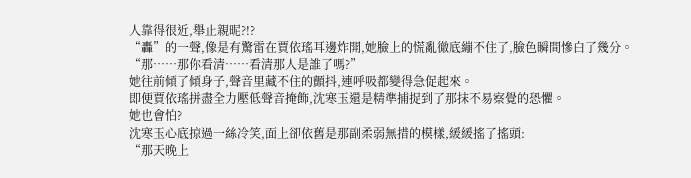人靠得很近,舉止親昵?!?
“轟”的一聲,像是有驚雷在賈依瑤耳邊炸開,她臉上的慌亂徹底繃不住了,臉色瞬間慘白了幾分。
“那……那你看清……看清那人是誰了嗎?”
她往前傾了傾身子,聲音里藏不住的顫抖,連呼吸都變得急促起來。
即便賈依瑤拼盡全力壓低聲音掩飾,沈寒玉還是精準捕捉到了那抹不易察覺的恐懼。
她也會怕?
沈寒玉心底掠過一絲冷笑,面上卻依舊是那副柔弱無措的模樣,緩緩搖了搖頭:
“那天晚上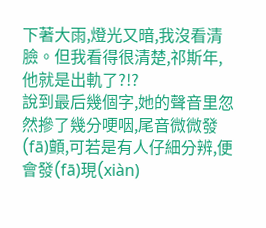下著大雨,燈光又暗,我沒看清臉。但我看得很清楚,祁斯年,他就是出軌了?!?
說到最后幾個字,她的聲音里忽然摻了幾分哽咽,尾音微微發(fā)顫,可若是有人仔細分辨,便會發(fā)現(xiàn)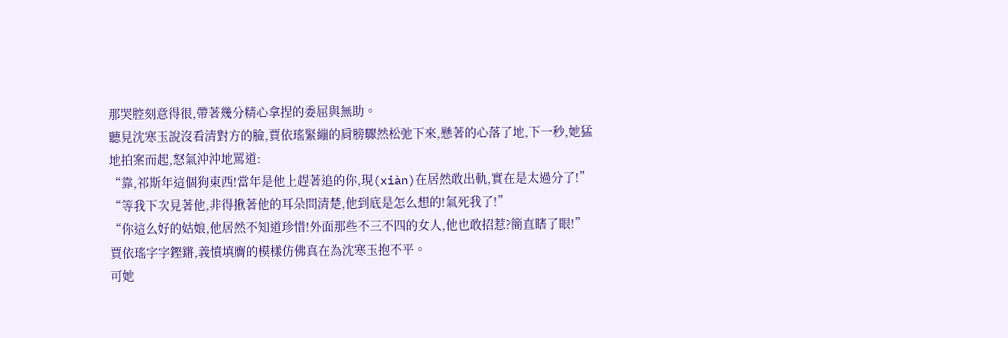那哭腔刻意得很,帶著幾分精心拿捏的委屈與無助。
聽見沈寒玉說沒看清對方的臉,賈依瑤緊繃的肩膀驟然松弛下來,懸著的心落了地,下一秒,她猛地拍案而起,怒氣沖沖地罵道:
“靠,祁斯年這個狗東西!當年是他上趕著追的你,現(xiàn)在居然敢出軌,實在是太過分了!”
“等我下次見著他,非得揪著他的耳朵問清楚,他到底是怎么想的!氣死我了!”
“你這么好的姑娘,他居然不知道珍惜!外面那些不三不四的女人,他也敢招惹?簡直瞎了眼!”
賈依瑤字字鏗鏘,義憤填膺的模樣仿佛真在為沈寒玉抱不平。
可她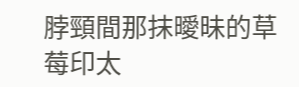脖頸間那抹曖昧的草莓印太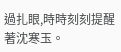過扎眼,時時刻刻提醒著沈寒玉。